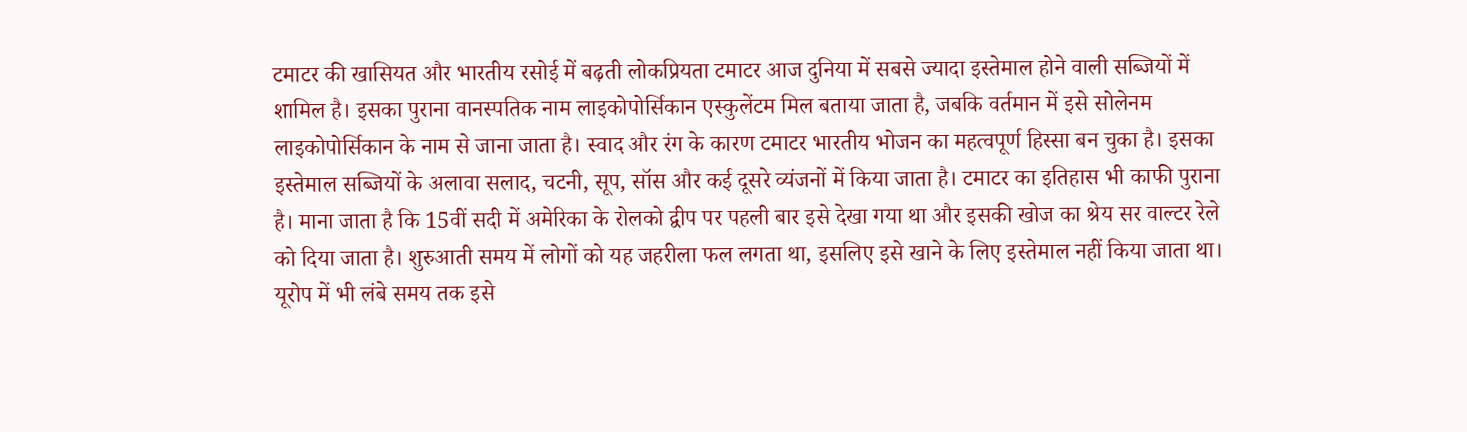टमाटर की खासियत और भारतीय रसोई में बढ़ती लोकप्रियता टमाटर आज दुनिया में सबसे ज्यादा इस्तेमाल होने वाली सब्जियों में शामिल है। इसका पुराना वानस्पतिक नाम लाइकोपोर्सिकान एस्कुलेंटम मिल बताया जाता है, जबकि वर्तमान में इसे सोलेनम लाइकोपोर्सिकान के नाम से जाना जाता है। स्वाद और रंग के कारण टमाटर भारतीय भोजन का महत्वपूर्ण हिस्सा बन चुका है। इसका इस्तेमाल सब्जियों के अलावा सलाद, चटनी, सूप, सॉस और कई दूसरे व्यंजनों में किया जाता है। टमाटर का इतिहास भी काफी पुराना है। माना जाता है कि 15वीं सदी में अमेरिका के रोलको द्वीप पर पहली बार इसे देखा गया था और इसकी खोज का श्रेय सर वाल्टर रेले को दिया जाता है। शुरुआती समय में लोगों को यह जहरीला फल लगता था, इसलिए इसे खाने के लिए इस्तेमाल नहीं किया जाता था। यूरोप में भी लंबे समय तक इसे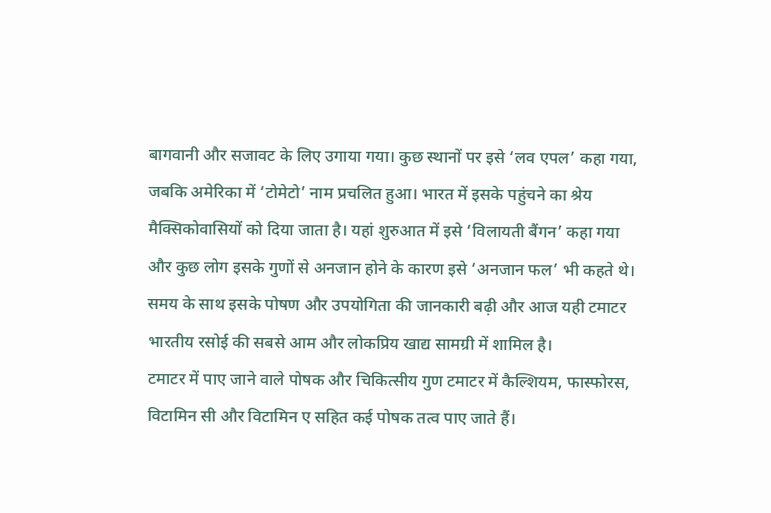बागवानी और सजावट के लिए उगाया गया। कुछ स्थानों पर इसे ‘लव एपल’ कहा गया, जबकि अमेरिका में ‘टोमेटो’ नाम प्रचलित हुआ। भारत में इसके पहुंचने का श्रेय मैक्सिकोवासियों को दिया जाता है। यहां शुरुआत में इसे ‘विलायती बैंगन’ कहा गया और कुछ लोग इसके गुणों से अनजान होने के कारण इसे ‘अनजान फल’ भी कहते थे। समय के साथ इसके पोषण और उपयोगिता की जानकारी बढ़ी और आज यही टमाटर भारतीय रसोई की सबसे आम और लोकप्रिय खाद्य सामग्री में शामिल है।
टमाटर में पाए जाने वाले पोषक और चिकित्सीय गुण टमाटर में कैल्शियम, फास्फोरस, विटामिन सी और विटामिन ए सहित कई पोषक तत्व पाए जाते हैं।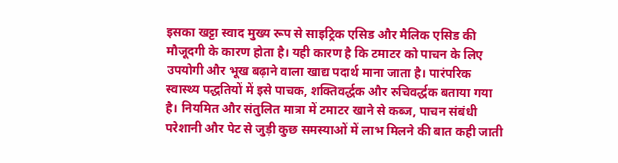इसका खट्टा स्वाद मुख्य रूप से साइट्रिक एसिड और मैलिक एसिड की मौजूदगी के कारण होता है। यही कारण है कि टमाटर को पाचन के लिए उपयोगी और भूख बढ़ाने वाला खाद्य पदार्थ माना जाता है। पारंपरिक स्वास्थ्य पद्धतियों में इसे पाचक, शक्तिवर्द्धक और रुचिवर्द्धक बताया गया है। नियमित और संतुलित मात्रा में टमाटर खाने से कब्ज, पाचन संबंधी परेशानी और पेट से जुड़ी कुछ समस्याओं में लाभ मिलने की बात कही जाती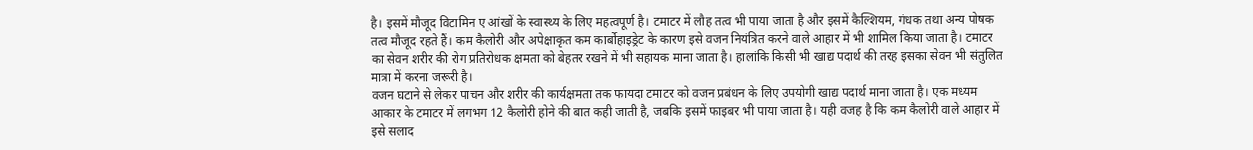है। इसमें मौजूद विटामिन ए आंखों के स्वास्थ्य के लिए महत्वपूर्ण है। टमाटर में लौह तत्व भी पाया जाता है और इसमें कैल्शियम, गंधक तथा अन्य पोषक तत्व मौजूद रहते हैं। कम कैलोरी और अपेक्षाकृत कम कार्बोहाइड्रेट के कारण इसे वजन नियंत्रित करने वाले आहार में भी शामिल किया जाता है। टमाटर का सेवन शरीर की रोग प्रतिरोधक क्षमता को बेहतर रखने में भी सहायक माना जाता है। हालांकि किसी भी खाद्य पदार्थ की तरह इसका सेवन भी संतुलित मात्रा में करना जरूरी है।
वजन घटाने से लेकर पाचन और शरीर की कार्यक्षमता तक फायदा टमाटर को वजन प्रबंधन के लिए उपयोगी खाद्य पदार्थ माना जाता है। एक मध्यम आकार के टमाटर में लगभग 12 कैलोरी होने की बात कही जाती है, जबकि इसमें फाइबर भी पाया जाता है। यही वजह है कि कम कैलोरी वाले आहार में इसे सलाद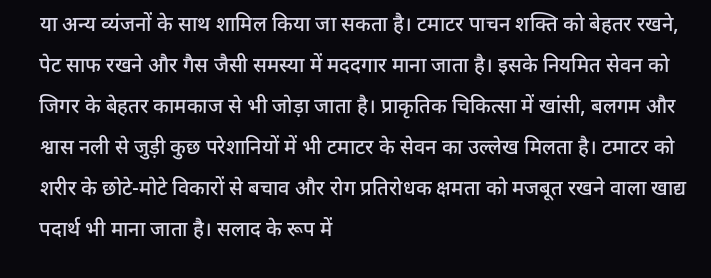या अन्य व्यंजनों के साथ शामिल किया जा सकता है। टमाटर पाचन शक्ति को बेहतर रखने, पेट साफ रखने और गैस जैसी समस्या में मददगार माना जाता है। इसके नियमित सेवन को जिगर के बेहतर कामकाज से भी जोड़ा जाता है। प्राकृतिक चिकित्सा में खांसी, बलगम और श्वास नली से जुड़ी कुछ परेशानियों में भी टमाटर के सेवन का उल्लेख मिलता है। टमाटर को शरीर के छोटे-मोटे विकारों से बचाव और रोग प्रतिरोधक क्षमता को मजबूत रखने वाला खाद्य पदार्थ भी माना जाता है। सलाद के रूप में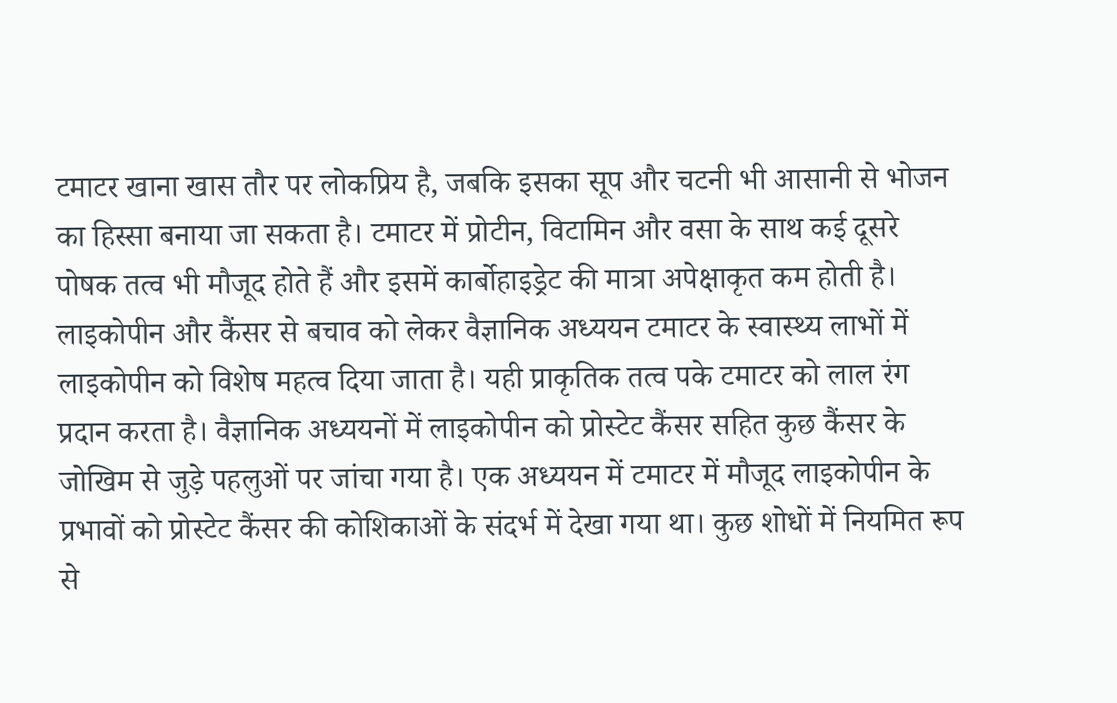टमाटर खाना खास तौर पर लोकप्रिय है, जबकि इसका सूप और चटनी भी आसानी से भोजन का हिस्सा बनाया जा सकता है। टमाटर में प्रोटीन, विटामिन और वसा के साथ कई दूसरे पोषक तत्व भी मौजूद होते हैं और इसमें कार्बोहाइड्रेट की मात्रा अपेक्षाकृत कम होती है।
लाइकोपीन और कैंसर से बचाव को लेकर वैज्ञानिक अध्ययन टमाटर के स्वास्थ्य लाभों में लाइकोपीन को विशेष महत्व दिया जाता है। यही प्राकृतिक तत्व पके टमाटर को लाल रंग प्रदान करता है। वैज्ञानिक अध्ययनों में लाइकोपीन को प्रोस्टेट कैंसर सहित कुछ कैंसर के जोखिम से जुड़े पहलुओं पर जांचा गया है। एक अध्ययन में टमाटर में मौजूद लाइकोपीन के प्रभावों को प्रोस्टेट कैंसर की कोशिकाओं के संदर्भ में देखा गया था। कुछ शोधों में नियमित रूप से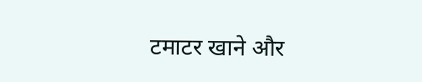टमाटर खाने और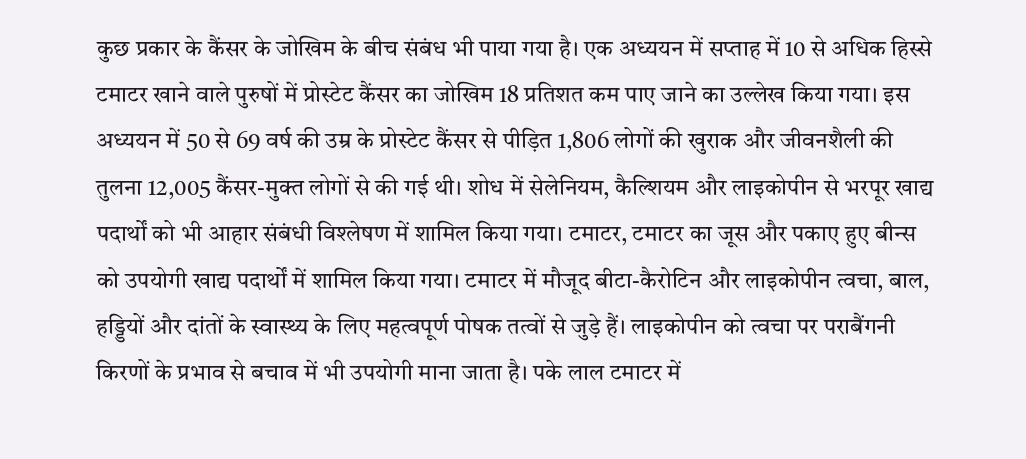कुछ प्रकार के कैंसर के जोखिम के बीच संबंध भी पाया गया है। एक अध्ययन में सप्ताह में 10 से अधिक हिस्से टमाटर खाने वाले पुरुषों में प्रोस्टेट कैंसर का जोखिम 18 प्रतिशत कम पाए जाने का उल्लेख किया गया। इस अध्ययन में 50 से 69 वर्ष की उम्र के प्रोस्टेट कैंसर से पीड़ित 1,806 लोगों की खुराक और जीवनशैली की तुलना 12,005 कैंसर-मुक्त लोगों से की गई थी। शोध में सेलेनियम, कैल्शियम और लाइकोपीन से भरपूर खाद्य पदार्थों को भी आहार संबंधी विश्लेषण में शामिल किया गया। टमाटर, टमाटर का जूस और पकाए हुए बीन्स को उपयोगी खाद्य पदार्थों में शामिल किया गया। टमाटर में मौजूद बीटा-कैरोटिन और लाइकोपीन त्वचा, बाल, हड्डियों और दांतों के स्वास्थ्य के लिए महत्वपूर्ण पोषक तत्वों से जुड़े हैं। लाइकोपीन को त्वचा पर पराबैंगनी किरणों के प्रभाव से बचाव में भी उपयोगी माना जाता है। पके लाल टमाटर में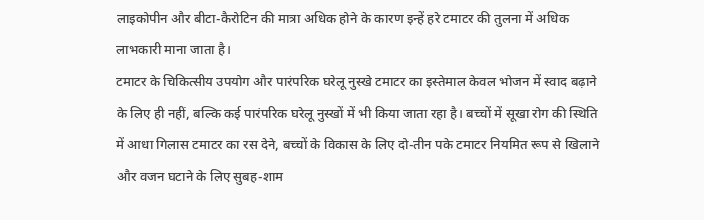लाइकोपीन और बीटा-कैरोटिन की मात्रा अधिक होने के कारण इन्हें हरे टमाटर की तुलना में अधिक लाभकारी माना जाता है।
टमाटर के चिकित्सीय उपयोग और पारंपरिक घरेलू नुस्खे टमाटर का इस्तेमाल केवल भोजन में स्वाद बढ़ाने के लिए ही नहीं, बल्कि कई पारंपरिक घरेलू नुस्खों में भी किया जाता रहा है। बच्चों में सूखा रोग की स्थिति में आधा गिलास टमाटर का रस देने, बच्चों के विकास के लिए दो-तीन पके टमाटर नियमित रूप से खिलाने और वजन घटाने के लिए सुबह-शाम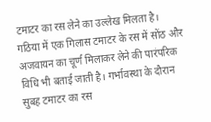टमाटर का रस लेने का उल्लेख मिलता है। गठिया में एक गिलास टमाटर के रस में सोंठ और अजवायन का चूर्ण मिलाकर लेने की पारंपरिक विधि भी बताई जाती है। गर्भावस्था के दौरान सुबह टमाटर का रस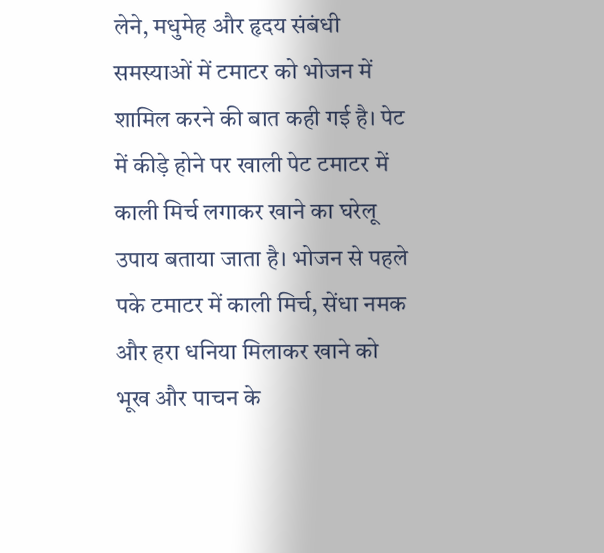लेने, मधुमेह और हृदय संबंधी समस्याओं में टमाटर को भोजन में शामिल करने की बात कही गई है। पेट में कीड़े होने पर खाली पेट टमाटर में काली मिर्च लगाकर खाने का घरेलू उपाय बताया जाता है। भोजन से पहले पके टमाटर में काली मिर्च, सेंधा नमक और हरा धनिया मिलाकर खाने को भूख और पाचन के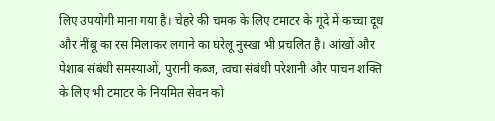लिए उपयोगी माना गया है। चेहरे की चमक के लिए टमाटर के गूदे में कच्चा दूध और नींबू का रस मिलाकर लगाने का घरेलू नुस्खा भी प्रचलित है। आंखों और पेशाब संबंधी समस्याओं, पुरानी कब्ज, त्वचा संबंधी परेशानी और पाचन शक्ति के लिए भी टमाटर के नियमित सेवन को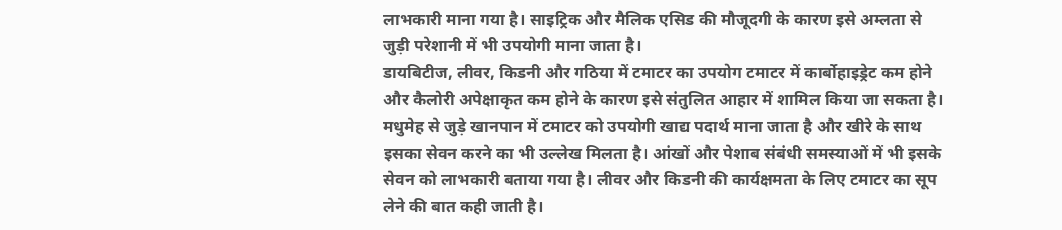लाभकारी माना गया है। साइट्रिक और मैलिक एसिड की मौजूदगी के कारण इसे अम्लता से जुड़ी परेशानी में भी उपयोगी माना जाता है।
डायबिटीज, लीवर, किडनी और गठिया में टमाटर का उपयोग टमाटर में कार्बोहाइड्रेट कम होने और कैलोरी अपेक्षाकृत कम होने के कारण इसे संतुलित आहार में शामिल किया जा सकता है। मधुमेह से जुड़े खानपान में टमाटर को उपयोगी खाद्य पदार्थ माना जाता है और खीरे के साथ इसका सेवन करने का भी उल्लेख मिलता है। आंखों और पेशाब संबंधी समस्याओं में भी इसके सेवन को लाभकारी बताया गया है। लीवर और किडनी की कार्यक्षमता के लिए टमाटर का सूप लेने की बात कही जाती है।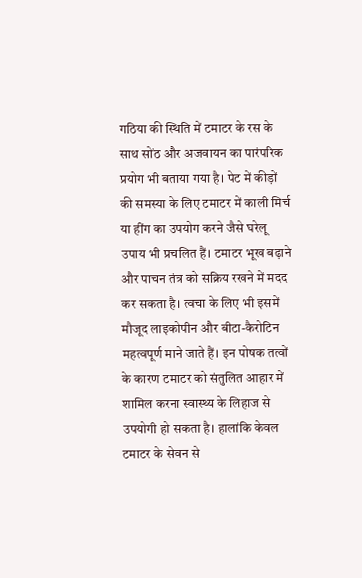गठिया की स्थिति में टमाटर के रस के साथ सोंठ और अजवायन का पारंपरिक प्रयोग भी बताया गया है। पेट में कीड़ों की समस्या के लिए टमाटर में काली मिर्च या हींग का उपयोग करने जैसे घरेलू उपाय भी प्रचलित हैं। टमाटर भूख बढ़ाने और पाचन तंत्र को सक्रिय रखने में मदद कर सकता है। त्वचा के लिए भी इसमें मौजूद लाइकोपीन और बीटा-कैरोटिन महत्वपूर्ण माने जाते हैं। इन पोषक तत्वों के कारण टमाटर को संतुलित आहार में शामिल करना स्वास्थ्य के लिहाज से उपयोगी हो सकता है। हालांकि केवल टमाटर के सेवन से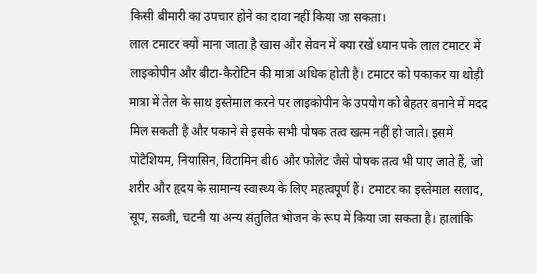किसी बीमारी का उपचार होने का दावा नहीं किया जा सकता।
लाल टमाटर क्यों माना जाता है खास और सेवन में क्या रखें ध्यान पके लाल टमाटर में लाइकोपीन और बीटा-कैरोटिन की मात्रा अधिक होती है। टमाटर को पकाकर या थोड़ी मात्रा में तेल के साथ इस्तेमाल करने पर लाइकोपीन के उपयोग को बेहतर बनाने में मदद मिल सकती है और पकाने से इसके सभी पोषक तत्व खत्म नहीं हो जाते। इसमें पोटैशियम, नियासिन, विटामिन बी6 और फोलेट जैसे पोषक तत्व भी पाए जाते हैं, जो शरीर और हृदय के सामान्य स्वास्थ्य के लिए महत्वपूर्ण हैं। टमाटर का इस्तेमाल सलाद, सूप, सब्जी, चटनी या अन्य संतुलित भोजन के रूप में किया जा सकता है। हालांकि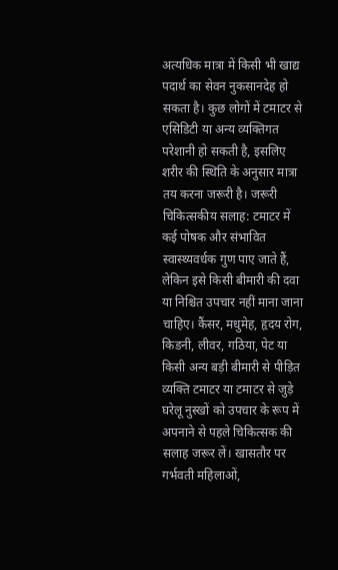अत्यधिक मात्रा में किसी भी खाद्य पदार्थ का सेवन नुकसानदेह हो सकता है। कुछ लोगों में टमाटर से एसिडिटी या अन्य व्यक्तिगत परेशानी हो सकती है, इसलिए शरीर की स्थिति के अनुसार मात्रा तय करना जरूरी है। जरूरी चिकित्सकीय सलाह: टमाटर में कई पोषक और संभावित स्वास्थ्यवर्धक गुण पाए जाते हैं, लेकिन इसे किसी बीमारी की दवा या निश्चित उपचार नहीं माना जाना चाहिए। कैंसर, मधुमेह, हृदय रोग, किडनी, लीवर, गठिया, पेट या किसी अन्य बड़ी बीमारी से पीड़ित व्यक्ति टमाटर या टमाटर से जुड़े घरेलू नुस्खों को उपचार के रूप में अपनाने से पहले चिकित्सक की सलाह जरूर लें। खासतौर पर गर्भवती महिलाओं,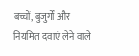बच्चों, बुजुर्गों और नियमित दवाएं लेने वाले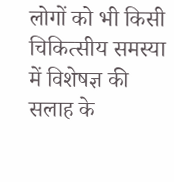लोगों को भी किसी चिकित्सीय समस्या में विशेषज्ञ की सलाह के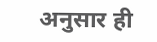अनुसार ही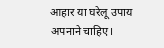आहार या घरेलू उपाय अपनाने चाहिए।